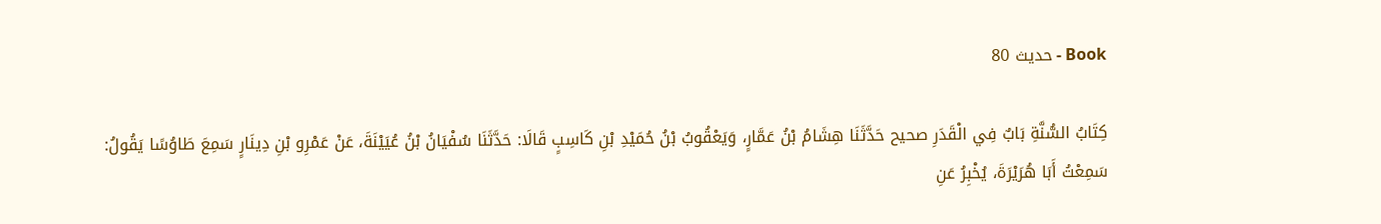Book - حدیث 80

كِتَابُ السُّنَّةِ بَابٌ فِي الْقَدَرِ صحیح حَدَّثَنَا هِشَامُ بْنُ عَمَّارٍ، وَيَعْقُوبُ بْنُ حُمَيْدِ بْنِ كَاسِبٍ قَالَا: حَدَّثَنَا سُفْيَانُ بْنُ عُيَيْنَةَ، عَنْ عَمْرِو بْنِ دِينَارٍ سَمِعَ طَاوُسًا يَقُولُ: سَمِعْتُ أَبَا هُرَيْرَةَ، يُخْبِرُ عَنِ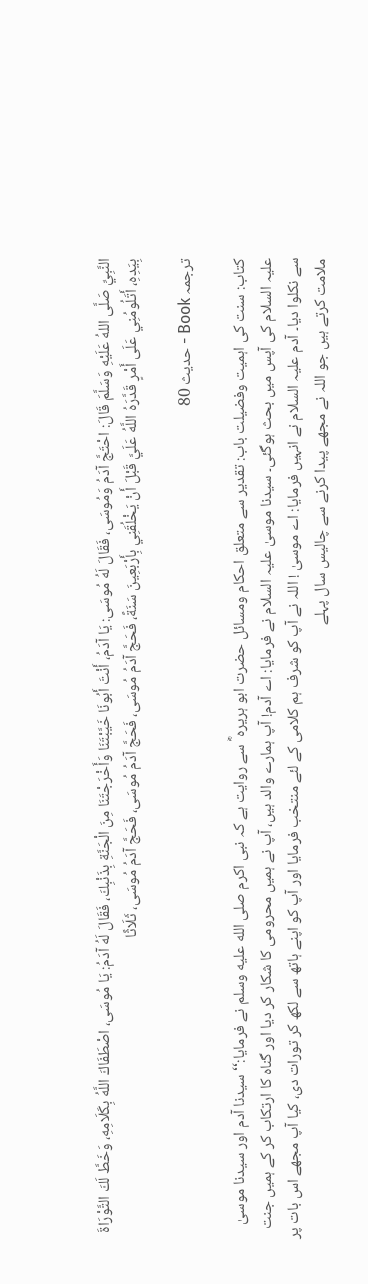النَّبِيِّ صَلَّى اللهُ عَلَيْهِ وَسَلَّمَ قَالَ: احْتَجَّ آدَمُ وَمُوسَى، فَقَالَ لَهُ مُوسَى: يَا آدَمُ، أَنْتَ أَبُونَا خَيَّبْتَنَا وَأَخْرَجْتَنَا مِنَ الْجَنَّةِ بِذَنْبِكَ، فَقَالَ لَهُ آدَمُ: يَا مُوسَى، اصْطَفَاكَ اللَّهُ بِكَلَامِهِ، وَخَطَّ لَكَ التَّوْرَاةَ بِيَدِهِ، أَتَلُومُنِي عَلَى أَمْرٍ قَدَّرَهُ اللَّهُ عَلَيَّ قَبْلَ أَنْ يَخْلُقَنِي بِأَرْبَعِينَ سَنَةً، فَحَجَّ آدَمُ مُوسَى، فَحَجَّ آدَمُ مُوسَى، فَحَجَّ آدَمُ مُوسَى، ثَلَاثًا

ترجمہ Book - حدیث 80

کتاب: سنت کی اہمیت وفضیلت باب: تقدیر سے متعلق احکام ومسائل حضرت ابو ہریرہ ؓ سے روایت ہے کہ نبی اکرم صلى الله عليه وسلم نے فرمایا:‘‘ سیدنا آدم اور سیدنا موسیٰ علیہ السلام کی آپس میں بحث ہوگئی۔ سیدنا موسیٰ علیہ السلام نے فرمایا: اے آدم! آپ ہمارے والد ہیں، آپ نے ہمیں محرومی کا شکار کر دیا اور گناہ کا ارتکاب کر کے ہمیں جنت سے نکلوا دیا۔ آدم علیہ السلام نے انہیں فرمایا: اے موسیٰ ! اللہ نے آپ کو شرف ہم کلامی کے لئے منتخب فرمایا اور آپ کو اپنے ہاتھ سے لکھ کر تورات دی، کیا آپ مجھے اس بات پر ملامت کرتے ہیں جو اللہ نے مجھے پیدا کرنے سے چالیس سال پہلے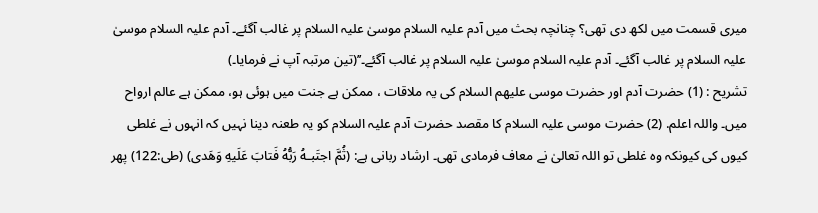میری قسمت میں لکھ دی تھی؟ چنانچہ بحث میں آدم علیہ السلام موسیٰ علیہ السلام پر غالب آگئے۔ آدم علیہ السلام موسیٰ علیہ السلام پر غالب آگئے۔ آدم علیہ السلام موسیٰ علیہ السلام پر غالب آگئے۔’’(تین مرتبہ آپ نے فرمایا۔)
تشریح : (1) حضرت آدم اور حضرت موسی علیھم السلام کی یہ ملاقات ، ممکن ہے جنت میں ہوئی ہو، ممکن ہے عالم ارواح میں۔ واللہ اعلم. (2) حضرت موسی علیہ السلام کا مقصد حضرت آدم علیہ السلام کو یہ طعنہ دینا نہیں کہ انہوں نے غلطی کیوں کی کیونکہ وہ غلطی تو اللہ تعالیٰ نے معاف فرمادی تھی۔ ارشاد ربانی ہے: (ثُمَّ اجتَبـهُ رَ‌بُّهُ فَتابَ عَلَيهِ وَهَدى) (طی:122) پھر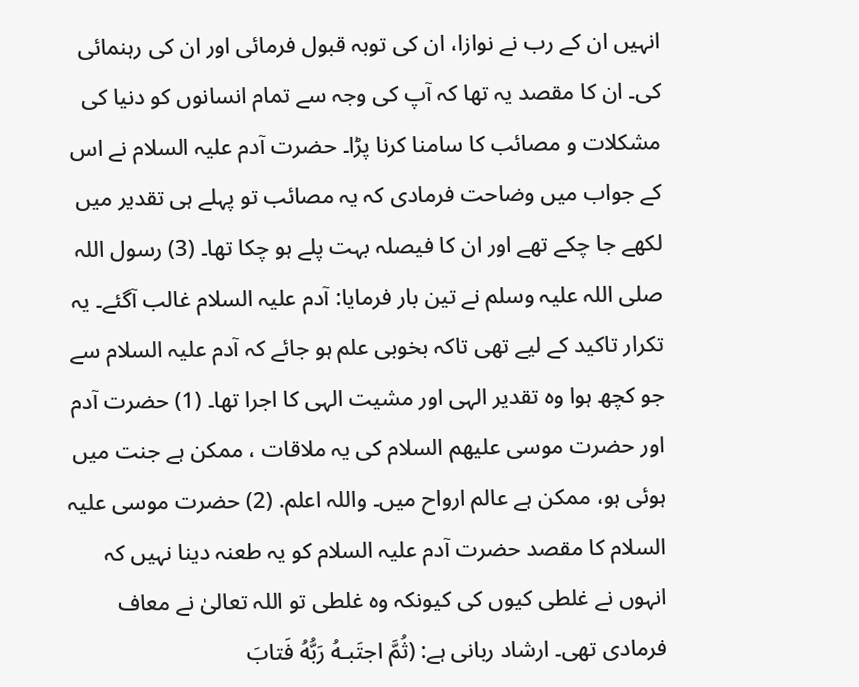انہیں ان کے رب نے نوازا، ان کی توبہ قبول فرمائی اور ان کی رہنمائی کی۔ ان کا مقصد یہ تھا کہ آپ کی وجہ سے تمام انسانوں کو دنیا کی مشکلات و مصائب کا سامنا کرنا پڑا۔ حضرت آدم علیہ السلام نے اس کے جواب میں وضاحت فرمادی کہ یہ مصائب تو پہلے ہی تقدیر میں لکھے جا چکے تھے اور ان کا فیصلہ بہت پلے ہو چکا تھا۔ (3) رسول اللہ صلی اللہ علیہ وسلم نے تین بار فرمایا: آدم علیہ السلام غالب آگئے۔ یہ تکرار تاکید کے لیے تھی تاکہ بخوبی علم ہو جائے کہ آدم علیہ السلام سے جو کچھ ہوا وہ تقدیر الہی اور مشیت الہی کا اجرا تھا۔ (1) حضرت آدم اور حضرت موسی علیھم السلام کی یہ ملاقات ، ممکن ہے جنت میں ہوئی ہو، ممکن ہے عالم ارواح میں۔ واللہ اعلم. (2) حضرت موسی علیہ السلام کا مقصد حضرت آدم علیہ السلام کو یہ طعنہ دینا نہیں کہ انہوں نے غلطی کیوں کی کیونکہ وہ غلطی تو اللہ تعالیٰ نے معاف فرمادی تھی۔ ارشاد ربانی ہے: (ثُمَّ اجتَبـهُ رَ‌بُّهُ فَتابَ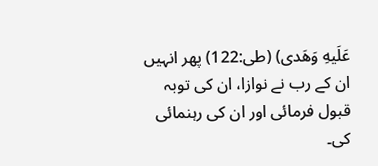عَلَيهِ وَهَدى) (طی:122) پھر انہیں ان کے رب نے نوازا، ان کی توبہ قبول فرمائی اور ان کی رہنمائی کی۔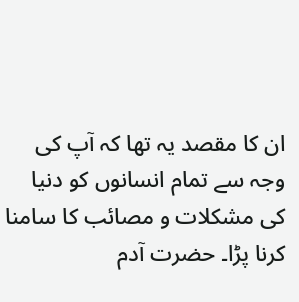ان کا مقصد یہ تھا کہ آپ کی وجہ سے تمام انسانوں کو دنیا کی مشکلات و مصائب کا سامنا کرنا پڑا۔ حضرت آدم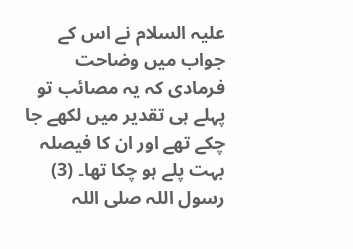علیہ السلام نے اس کے جواب میں وضاحت فرمادی کہ یہ مصائب تو پہلے ہی تقدیر میں لکھے جا چکے تھے اور ان کا فیصلہ بہت پلے ہو چکا تھا۔ (3) رسول اللہ صلی اللہ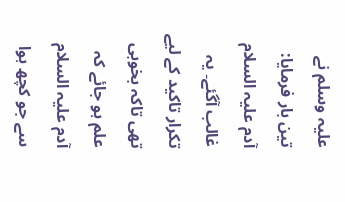علیہ وسلم نے تین بار فرمایا: آدم علیہ السلام غالب آگئے۔ یہ تکرار تاکید کے لیے تھی تاکہ بخوبی علم ہو جائے کہ آدم علیہ السلام سے جو کچھ ہوا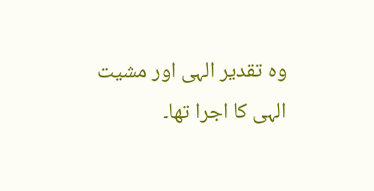وہ تقدیر الہی اور مشیت الہی کا اجرا تھا۔